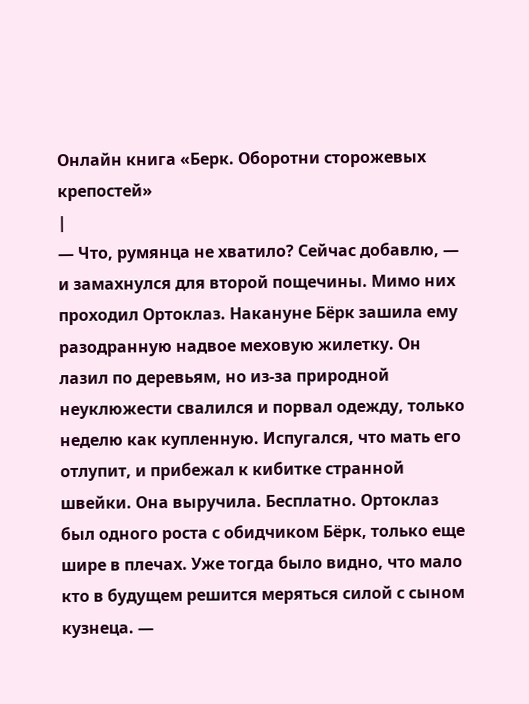Онлайн книга «Берк. Оборотни сторожевых крепостей»
|
— Что, румянца не хватило? Сейчас добавлю, — и замахнулся для второй пощечины. Мимо них проходил Ортоклаз. Накануне Бёрк зашила ему разодранную надвое меховую жилетку. Он лазил по деревьям, но из-за природной неуклюжести свалился и порвал одежду, только неделю как купленную. Испугался, что мать его отлупит, и прибежал к кибитке странной швейки. Она выручила. Бесплатно. Ортоклаз был одного роста с обидчиком Бёрк, только еще шире в плечах. Уже тогда было видно, что мало кто в будущем решится меряться силой с сыном кузнеца. —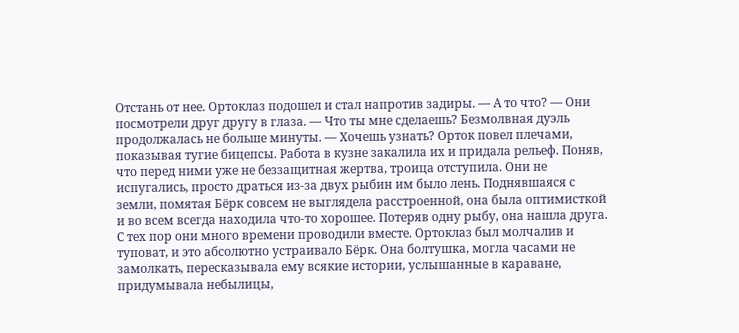Отстань от нее. Ортоклаз подошел и стал напротив задиры. — А то что? — Они посмотрели друг другу в глаза. — Что ты мне сделаешь? Безмолвная дуэль продолжалась не больше минуты. — Хочешь узнать? Орток повел плечами, показывая тугие бицепсы. Работа в кузне закалила их и придала рельеф. Поняв, что перед ними уже не беззащитная жертва, троица отступила. Они не испугались, просто драться из-за двух рыбин им было лень. Поднявшаяся с земли, помятая Бёрк совсем не выглядела расстроенной, она была оптимисткой и во всем всегда находила что-то хорошее. Потеряв одну рыбу, она нашла друга. С тех пор они много времени проводили вместе. Ортоклаз был молчалив и туповат, и это абсолютно устраивало Бёрк. Она болтушка, могла часами не замолкать, пересказывала ему всякие истории, услышанные в караване, придумывала небылицы,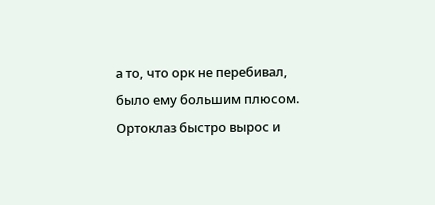а то, что орк не перебивал, было ему большим плюсом. Ортоклаз быстро вырос и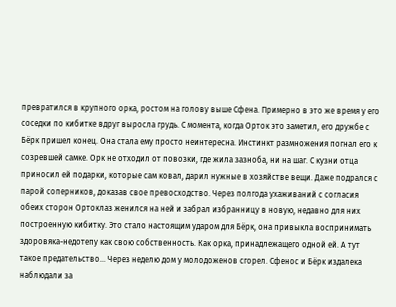превратился в крупного орка, ростом на голову выше Сфена. Примерно в это же время у его соседки по кибитке вдруг выросла грудь. С момента, когда Орток это заметил, его дружбе с Бёрк пришел конец. Она стала ему просто неинтересна. Инстинкт размножения погнал его к созревшей самке. Орк не отходил от повозки, где жила зазноба, ни на шаг. С кузни отца приносил ей подарки, которые сам ковал, дарил нужные в хозяйстве вещи. Даже подрался с парой соперников, доказав свое превосходство. Через полгода ухаживаний с согласия обеих сторон Ортоклаз женился на ней и забрал избранницу в новую, недавно для них построенную кибитку. Это стало настоящим ударом для Бёрк, она привыкла воспринимать здоровяка-недотепу как свою собственность. Как орка, принадлежащего одной ей. А тут такое предательство… Через неделю дом у молодоженов сгорел. Сфенос и Бёрк издалека наблюдали за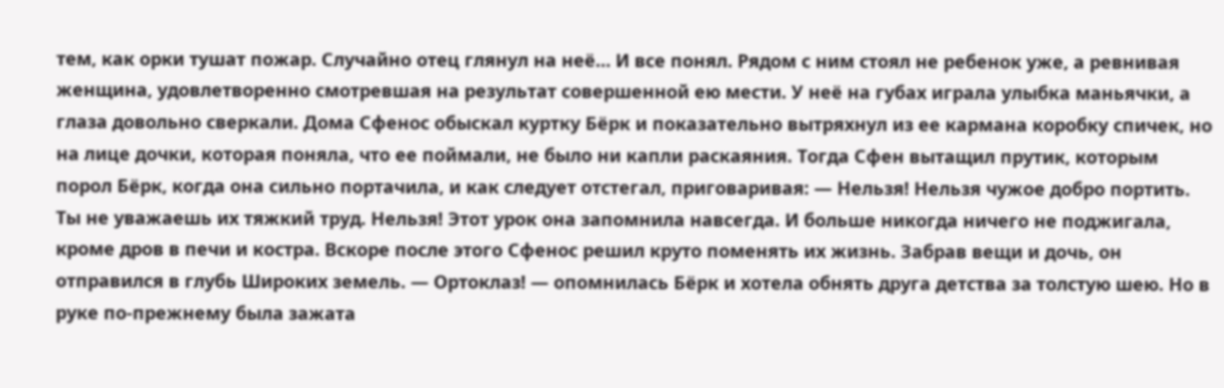тем, как орки тушат пожар. Случайно отец глянул на неё… И все понял. Рядом с ним стоял не ребенок уже, а ревнивая женщина, удовлетворенно смотревшая на результат совершенной ею мести. У неё на губах играла улыбка маньячки, а глаза довольно сверкали. Дома Сфенос обыскал куртку Бёрк и показательно вытряхнул из ее кармана коробку спичек, но на лице дочки, которая поняла, что ее поймали, не было ни капли раскаяния. Тогда Сфен вытащил прутик, которым порол Бёрк, когда она сильно портачила, и как следует отстегал, приговаривая: — Нельзя! Нельзя чужое добро портить. Ты не уважаешь их тяжкий труд. Нельзя! Этот урок она запомнила навсегда. И больше никогда ничего не поджигала, кроме дров в печи и костра. Вскоре после этого Сфенос решил круто поменять их жизнь. Забрав вещи и дочь, он отправился в глубь Широких земель. — Ортоклаз! — опомнилась Бёрк и хотела обнять друга детства за толстую шею. Но в руке по-прежнему была зажата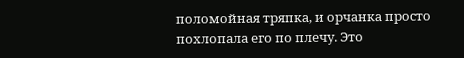поломойная тряпка, и орчанка просто похлопала его по плечу. Это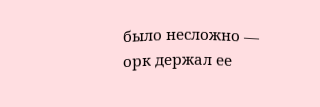было несложно — орк держал ее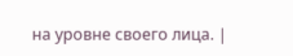на уровне своего лица. |